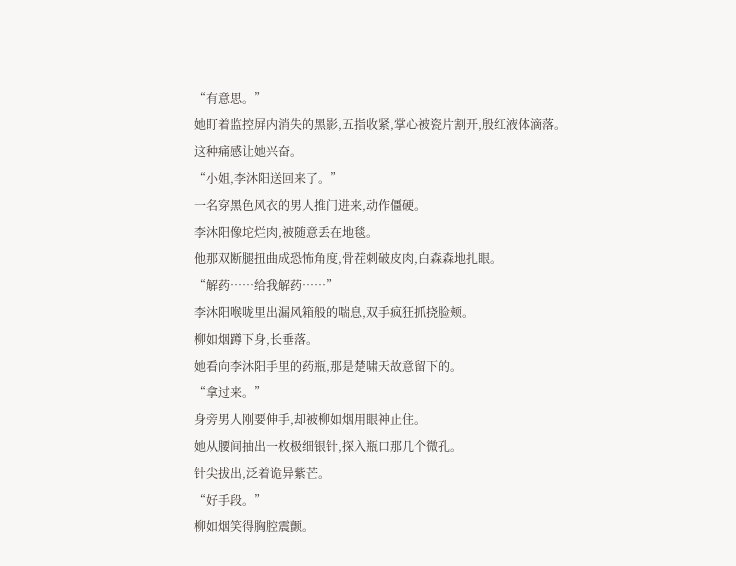“有意思。”
她盯着监控屏内消失的黑影,五指收紧,掌心被瓷片割开,殷红液体滴落。
这种痛感让她兴奋。
“小姐,李沐阳送回来了。”
一名穿黑色风衣的男人推门进来,动作僵硬。
李沐阳像坨烂肉,被随意丢在地毯。
他那双断腿扭曲成恐怖角度,骨茬刺破皮肉,白森森地扎眼。
“解药……给我解药……”
李沐阳喉咙里出漏风箱般的喘息,双手疯狂抓挠脸颊。
柳如烟蹲下身,长垂落。
她看向李沐阳手里的药瓶,那是楚啸天故意留下的。
“拿过来。”
身旁男人刚要伸手,却被柳如烟用眼神止住。
她从腰间抽出一枚极细银针,探入瓶口那几个微孔。
针尖拔出,泛着诡异紫芒。
“好手段。”
柳如烟笑得胸腔震颤。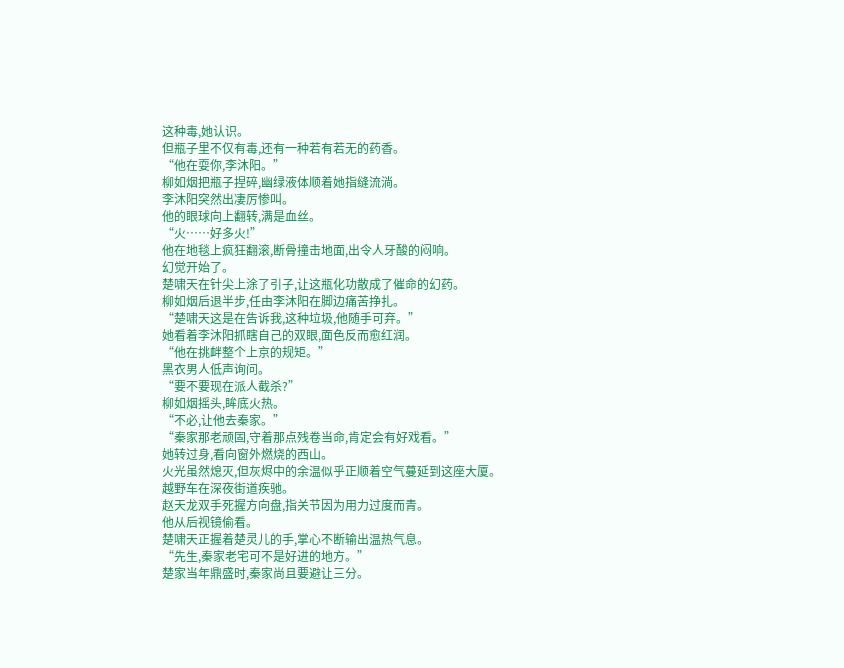这种毒,她认识。
但瓶子里不仅有毒,还有一种若有若无的药香。
“他在耍你,李沐阳。”
柳如烟把瓶子捏碎,幽绿液体顺着她指缝流淌。
李沐阳突然出凄厉惨叫。
他的眼球向上翻转,满是血丝。
“火……好多火!”
他在地毯上疯狂翻滚,断骨撞击地面,出令人牙酸的闷响。
幻觉开始了。
楚啸天在针尖上涂了引子,让这瓶化功散成了催命的幻药。
柳如烟后退半步,任由李沐阳在脚边痛苦挣扎。
“楚啸天这是在告诉我,这种垃圾,他随手可弃。”
她看着李沐阳抓瞎自己的双眼,面色反而愈红润。
“他在挑衅整个上京的规矩。”
黑衣男人低声询问。
“要不要现在派人截杀?”
柳如烟摇头,眸底火热。
“不必,让他去秦家。”
“秦家那老顽固,守着那点残卷当命,肯定会有好戏看。”
她转过身,看向窗外燃烧的西山。
火光虽然熄灭,但灰烬中的余温似乎正顺着空气蔓延到这座大厦。
越野车在深夜街道疾驰。
赵天龙双手死握方向盘,指关节因为用力过度而青。
他从后视镜偷看。
楚啸天正握着楚灵儿的手,掌心不断输出温热气息。
“先生,秦家老宅可不是好进的地方。”
楚家当年鼎盛时,秦家尚且要避让三分。